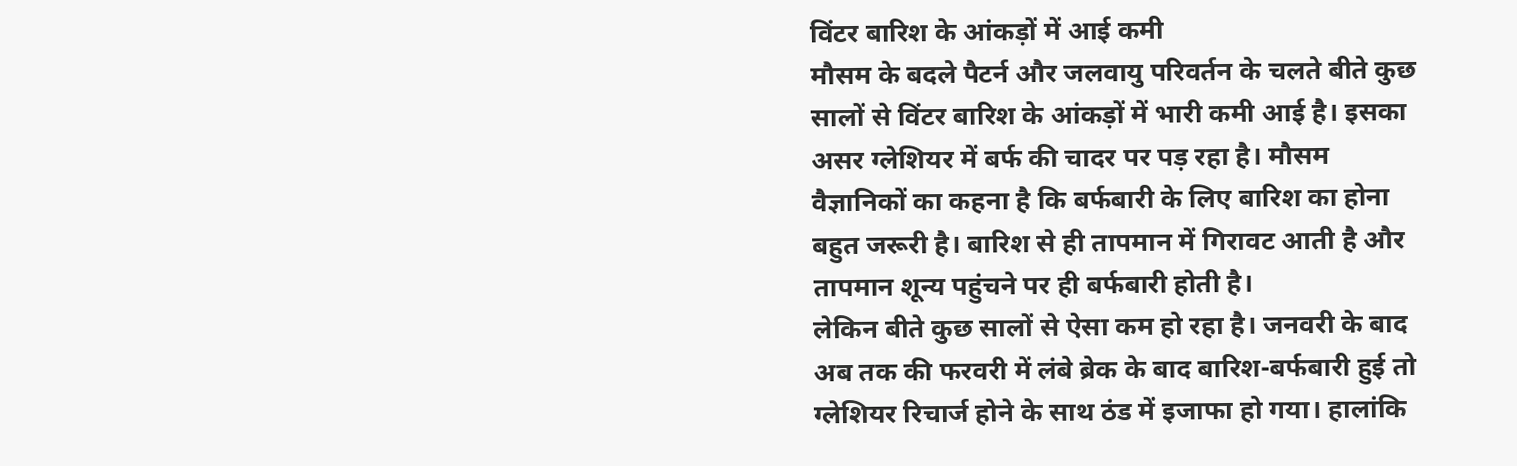विंटर बारिश के आंकड़ों में आई कमी
मौसम के बदले पैटर्न और जलवायु परिवर्तन के चलते बीते कुछ सालों से विंटर बारिश के आंकड़ों में भारी कमी आई है। इसका असर ग्लेशियर में बर्फ की चादर पर पड़ रहा है। मौसम वैज्ञानिकों का कहना है कि बर्फबारी के लिए बारिश का होना बहुत जरूरी है। बारिश से ही तापमान में गिरावट आती है और तापमान शून्य पहुंचने पर ही बर्फबारी होती है।
लेकिन बीते कुछ सालों से ऐसा कम हो रहा है। जनवरी के बाद अब तक की फरवरी में लंबे ब्रेक के बाद बारिश-बर्फबारी हुई तो ग्लेशियर रिचार्ज होने के साथ ठंड में इजाफा हो गया। हालांकि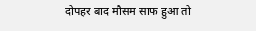दोपहर बाद मौसम साफ हुआ तो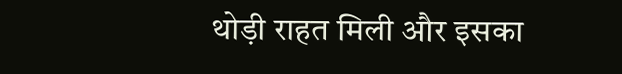थोड़ी राहत मिली और इसका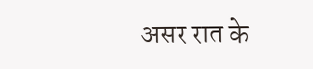असर रात के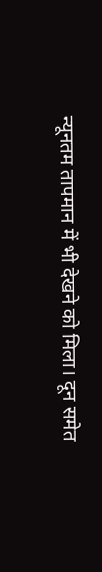न्यूनतम तापमान में भी देखने को मिला। दून समेत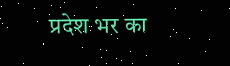प्रदेश भर का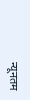न्यूनतम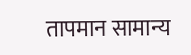तापमान सामान्य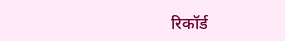रिकॉर्ड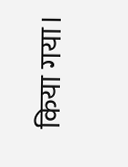किया गया।